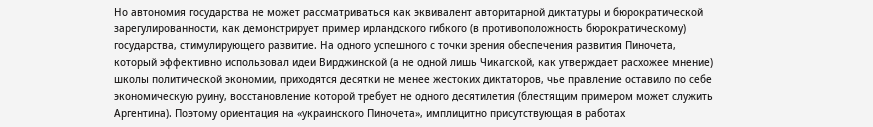Но автономия государства не может рассматриваться как эквивалент авторитарной диктатуры и бюрократической зарегулированности, как демонстрирует пример ирландского гибкого (в противоположность бюрократическому) государства, стимулирующего развитие. На одного успешного с точки зрения обеспечения развития Пиночета, который эффективно использовал идеи Вирджинской (а не одной лишь Чикагской, как утверждает расхожее мнение) школы политической экономии, приходятся десятки не менее жестоких диктаторов, чье правление оставило по себе экономическую руину, восстановление которой требует не одного десятилетия (блестящим примером может служить Аргентина). Поэтому ориентация на «украинского Пиночета», имплицитно присутствующая в работах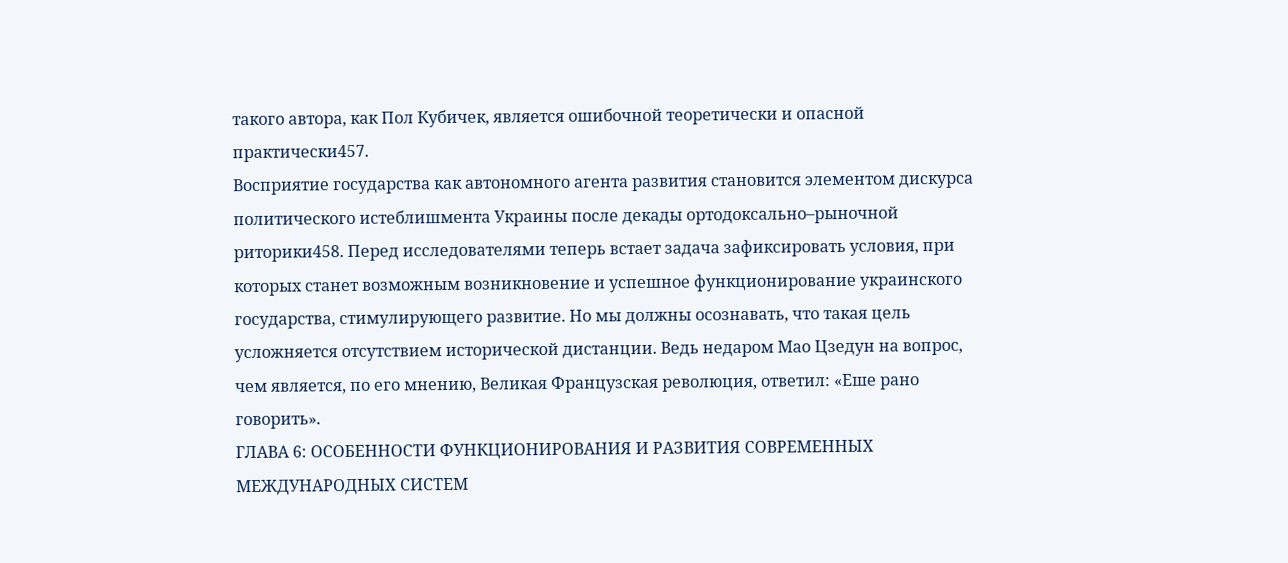такого автора, как Пол Кубичек, является ошибочной теоретически и опасной практически457.
Восприятие государства как автономного агента развития становится элементом дискурса политического истеблишмента Украины после декады ортодоксально–рыночной риторики458. Перед исследователями теперь встает задача зафиксировать условия, при которых станет возможным возникновение и успешное функционирование украинского государства, стимулирующего развитие. Но мы должны осознавать, что такая цель усложняется отсутствием исторической дистанции. Ведь недаром Мао Цзедун на вопрос, чем является, по его мнению, Великая Французская революция, ответил: «Еше рано говорить».
ГЛАВА 6: ОСОБЕННОСТИ ФУНКЦИОНИРОВАНИЯ И РАЗВИТИЯ СОВРЕМЕННЫХ МЕЖДУНАРОДНЫХ СИСТЕМ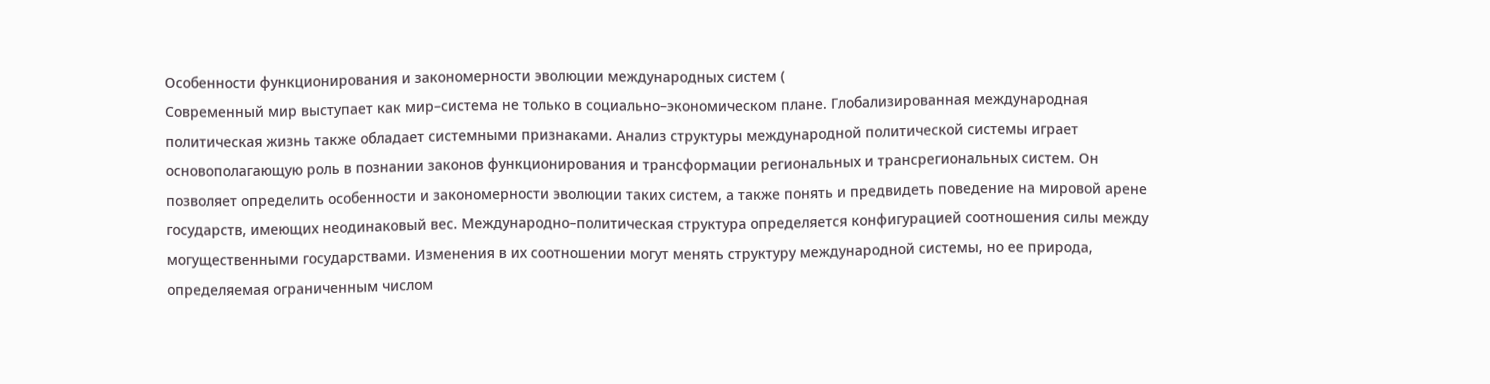Особенности функционирования и закономерности эволюции международных систем (
Современный мир выступает как мир–система не только в социально–экономическом плане. Глобализированная международная политическая жизнь также обладает системными признаками. Анализ структуры международной политической системы играет основополагающую роль в познании законов функционирования и трансформации региональных и трансрегиональных систем. Он позволяет определить особенности и закономерности эволюции таких систем, а также понять и предвидеть поведение на мировой арене государств, имеющих неодинаковый вес. Международно–политическая структура определяется конфигурацией соотношения силы между могущественными государствами. Изменения в их соотношении могут менять структуру международной системы, но ее природа, определяемая ограниченным числом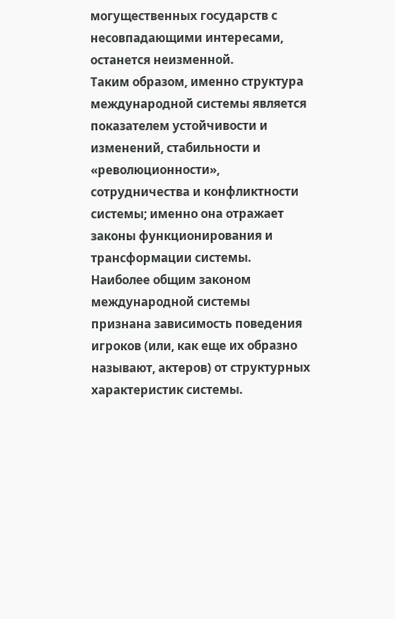могущественных государств с несовпадающими интересами, останется неизменной.
Таким образом, именно структура международной системы является показателем устойчивости и изменений, стабильности и «революционности», сотрудничества и конфликтности системы; именно она отражает законы функционирования и трансформации системы.
Наиболее общим законом международной системы признана зависимость поведения игроков (или, как еще их образно называют, актеров) от структурных характеристик системы.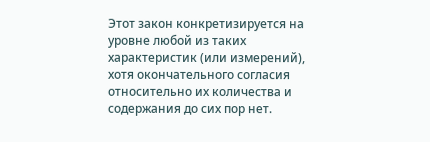Этот закон конкретизируется на уровне любой из таких характеристик (или измерений), хотя окончательного согласия относительно их количества и содержания до сих пор нет.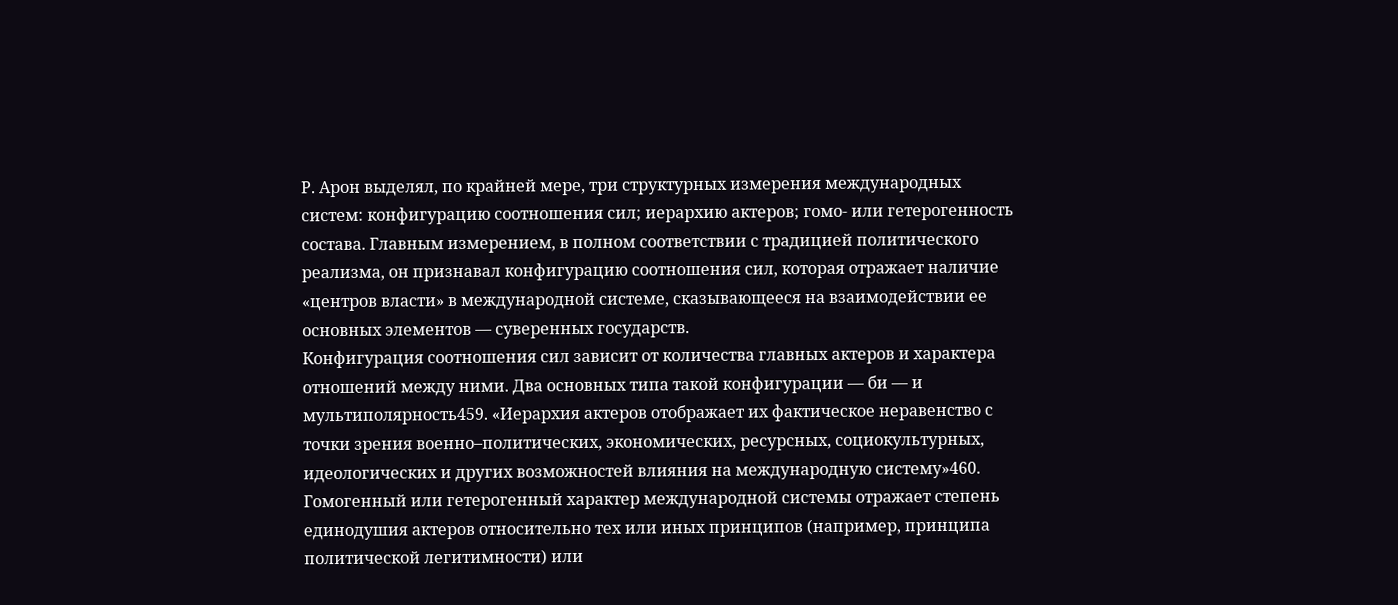Р. Арон выделял, по крайней мере, три структурных измерения международных систем: конфигурацию соотношения сил; иерархию актеров; гомо- или гетерогенность состава. Главным измерением, в полном соответствии с традицией политического реализма, он признавал конфигурацию соотношения сил, которая отражает наличие «центров власти» в международной системе, сказывающееся на взаимодействии ее основных элементов — суверенных государств.
Конфигурация соотношения сил зависит от количества главных актеров и характера отношений между ними. Два основных типа такой конфигурации — би — и мультиполярность459. «Иерархия актеров отображает их фактическое неравенство с точки зрения военно–политических, экономических, ресурсных, социокультурных, идеологических и других возможностей влияния на международную систему»460.
Гомогенный или гетерогенный характер международной системы отражает степень единодушия актеров относительно тех или иных принципов (например, принципа политической легитимности) или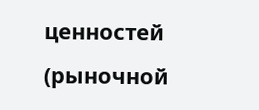ценностей (рыночной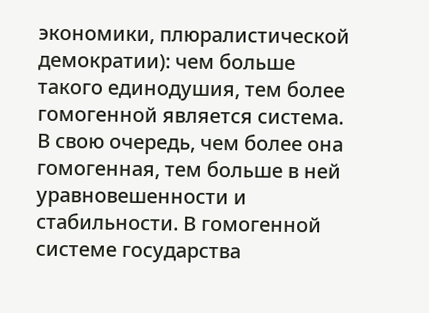экономики, плюралистической демократии): чем больше такого единодушия, тем более гомогенной является система. В свою очередь, чем более она гомогенная, тем больше в ней уравновешенности и стабильности. В гомогенной системе государства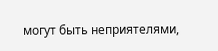могут быть неприятелями,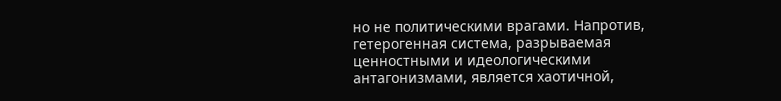но не политическими врагами. Напротив, гетерогенная система, разрываемая ценностными и идеологическими антагонизмами, является хаотичной,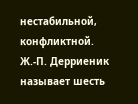нестабильной, конфликтной.
Ж.-П. Дерриеник называет шесть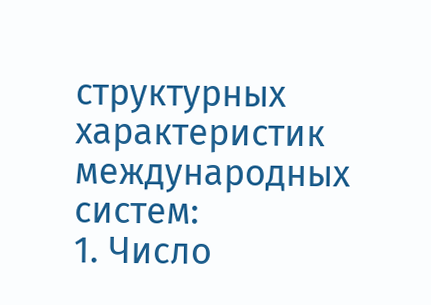структурных характеристик международных систем:
1. Число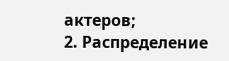актеров;
2. Распределение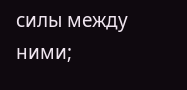силы между ними;